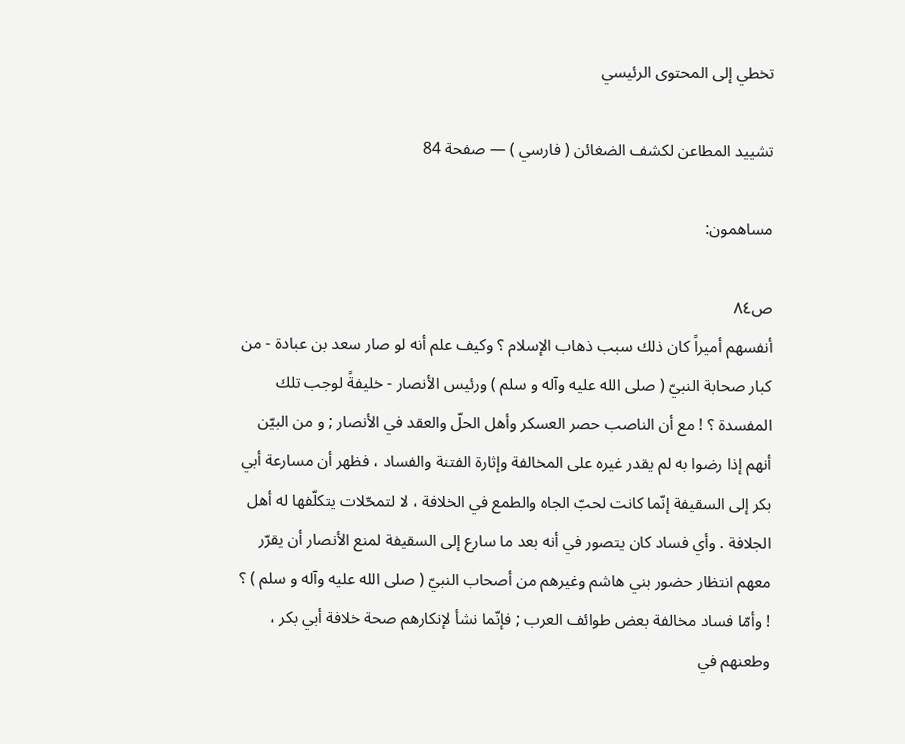تخطي إلى المحتوى الرئيسي

تشييد المطاعن لكشف الضغائن ( فارسي ) — صفحة 84

مساهمون:

ص٨٤
أنفسهم أميراً كان ذلك سبب ذهاب الإسلام ؟ وكيف علم أنه لو صار سعد بن عبادة - من كبار صحابة النبيّ ( صلى الله عليه وآله و سلم ) ورئيس الأنصار - خليفةً لوجب تلك المفسدة ؟ ! مع أن الناصب حصر العسكر وأهل الحلّ والعقد في الأنصار ; و من البيّن أنهم إذا رضوا به لم يقدر غيره على المخالفة وإثارة الفتنة والفساد ، فظهر أن مسارعة أبي بكر إلى السقيفة إنّما كانت لحبّ الجاه والطمع في الخلافة ، لا لتمحّلات يتكلّفها له أهل الجلافة . وأي فساد كان يتصور في أنه بعد ما سارع إلى السقيفة لمنع الأنصار أن يقرّر معهم انتظار حضور بني هاشم وغيرهم من أصحاب النبيّ ( صلى الله عليه وآله و سلم ) ؟ ! وأمّا فساد مخالفة بعض طوائف العرب ; فإنّما نشأ لإنكارهم صحة خلافة أبي بكر ، وطعنهم في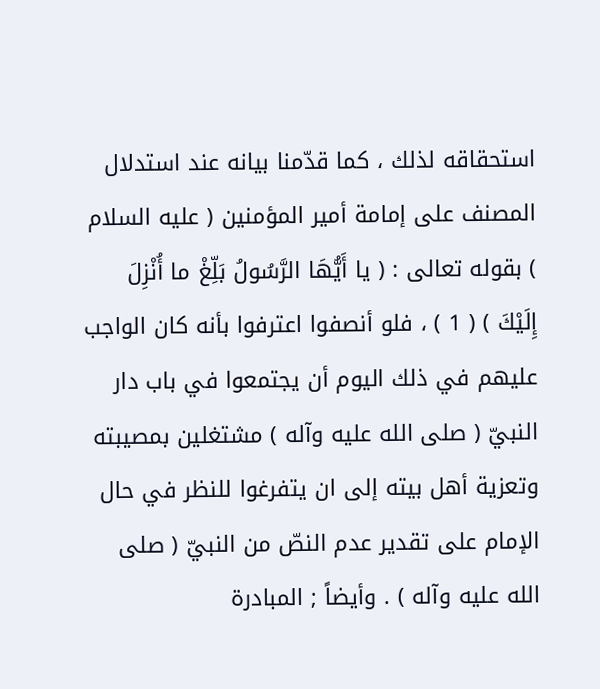استحقاقه لذلك ، كما قدّمنا بيانه عند استدلال المصنف على إمامة أمير المؤمنين ( عليه السلام ) بقوله تعالى : ( يا أَيُّهَا الرَّسُولُ بَلِّغْ ما أُنْزِلَ إِلَيْكَ ) ( 1 ) ، فلو أنصفوا اعترفوا بأنه كان الواجب عليهم في ذلك اليوم أن يجتمعوا في باب دار النبيّ ( صلى الله عليه وآله ) مشتغلين بمصيبته وتعزية أهل بيته إلى ان يتفرغوا للنظر في حال الإمام على تقدير عدم النصّ من النبيّ ( صلى الله عليه وآله ) . وأيضاً ; المبادرة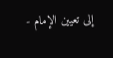إلى تعيين الإمام -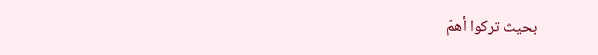بحيث تركوا أهمّ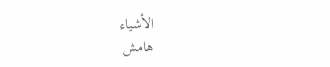الأشياء
هامش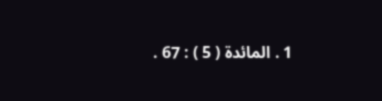1 . المائدة ( 5 ) : 67 .